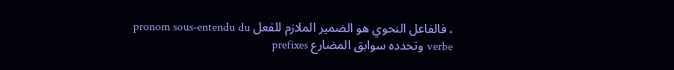، فالفاعل النحوي هو الضمير الملازم للفعل pronom sous-entendu du verbe وتحدده سوابق المضارع prefixes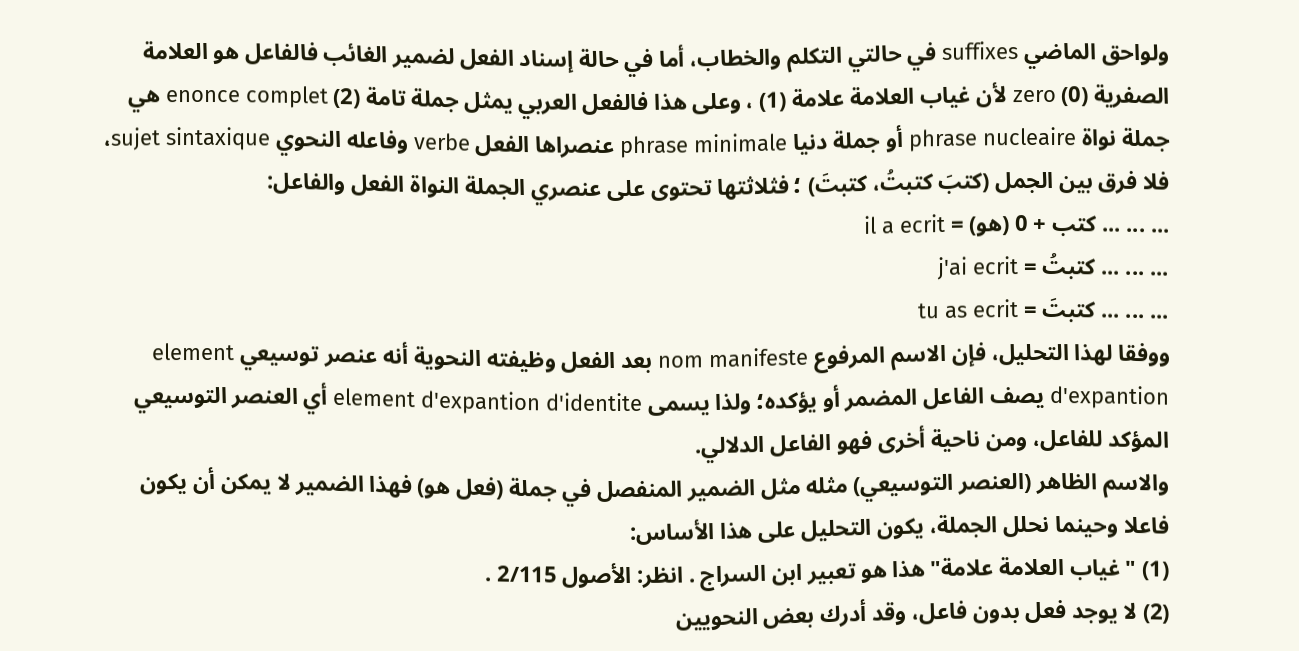ولواحق الماضي suffixes في حالتي التكلم والخطاب، أما في حالة إسناد الفعل لضمير الغائب فالفاعل هو العلامة الصفرية (0) zero لأن غياب العلامة علامة (1) ، وعلى هذا فالفعل العربي يمثل جملة تامة (2) enonce complet هي جملة نواة phrase nucleaire أو جملة دنيا phrase minimale عنصراها الفعل verbe وفاعله النحوي sujet sintaxique، فلا فرق بين الجمل (كتبَ كتبتُ، كتبتَ) ؛ فثلاثتها تحتوى على عنصري الجملة النواة الفعل والفاعل:
... ... ... كتب + 0 (هو) = il a ecrit
... ... ... كتبتُ = j'ai ecrit
... ... ... كتبتَ = tu as ecrit
ووفقا لهذا التحليل، فإن الاسم المرفوع nom manifeste بعد الفعل وظيفته النحوية أنه عنصر توسيعي element d'expantion يصف الفاعل المضمر أو يؤكده؛ ولذا يسمى element d'expantion d'identite أي العنصر التوسيعي المؤكد للفاعل، ومن ناحية أخرى فهو الفاعل الدلالي.
والاسم الظاهر (العنصر التوسيعي) مثله مثل الضمير المنفصل في جملة (فعل هو) فهذا الضمير لا يمكن أن يكون فاعلا وحينما نحلل الجملة، يكون التحليل على هذا الأساس:
(1) "غياب العلامة علامة"هذا هو تعبير ابن السراج . انظر: الأصول 2/115 .
(2) لا يوجد فعل بدون فاعل، وقد أدرك بعض النحويين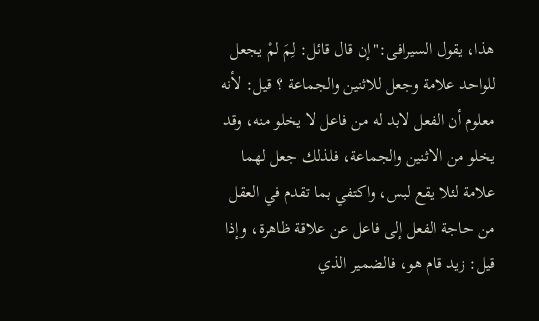هذا، يقول السيرافى:"إن قال قائل: لِمَ لمْ يجعل للواحد علامة وجعل للاثنين والجماعة ؟ قيل: لأنه معلوم أن الفعل لابد له من فاعل لا يخلو منه، وقد يخلو من الاثنين والجماعة، فلذلك جعل لهما علامة لئلا يقع لبس، واكتفي بما تقدم في العقل من حاجة الفعل إلى فاعل عن علاقة ظاهرة، وإذا قيل: زيد قام هو، فالضمير الذي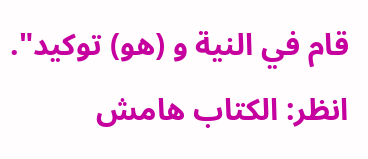قام في النية و (هو) توكيد". انظر: الكتاب هامش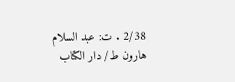2/38 . ت: عبد السلام هارون ط/ دار الكتاب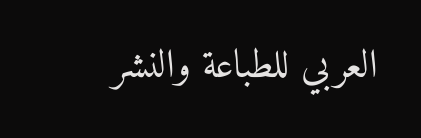العربي للطباعة والنشر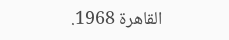القاهرة 1968.